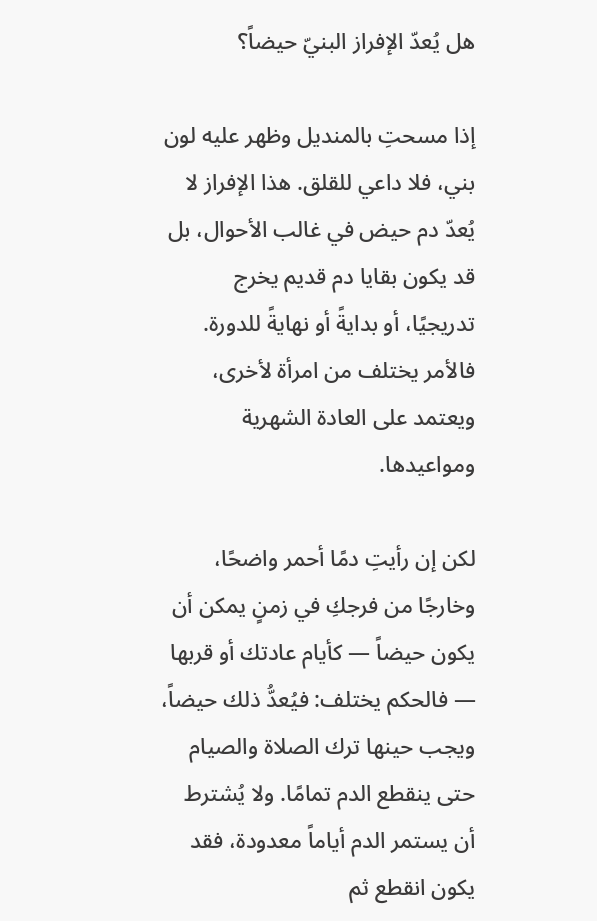هل يُعدّ الإفراز البنيّ حيضاً؟

إذا مسحتِ بالمنديل وظهر عليه لون بني، فلا داعي للقلق. هذا الإفراز لا يُعدّ دم حيض في غالب الأحوال، بل قد يكون بقايا دم قديم يخرج تدريجيًا، أو بدايةً أو نهايةً للدورة. فالأمر يختلف من امرأة لأخرى، ويعتمد على العادة الشهرية ومواعيدها.

لكن إن رأيتِ دمًا أحمر واضحًا، وخارجًا من فرجكِ في زمنٍ يمكن أن يكون حيضاً — كأيام عادتك أو قربها — فالحكم يختلف: فيُعدُّ ذلك حيضاً، ويجب حينها ترك الصلاة والصيام حتى ينقطع الدم تمامًا. ولا يُشترط أن يستمر الدم أياماً معدودة، فقد يكون انقطع ثم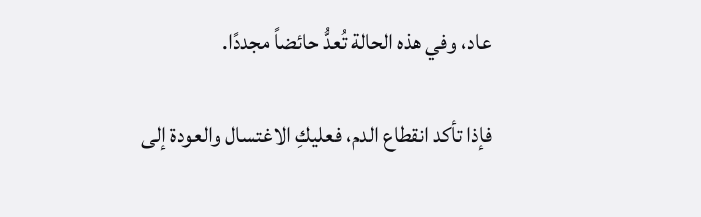عاد، وفي هذه الحالة تُعدُّ حائضاً مجددًا.

فإذا تأكد انقطاع الدم، فعليكِ الاغتسال والعودة إلى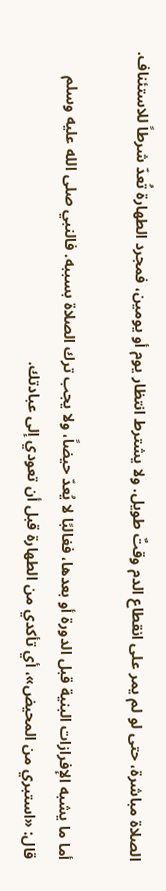الصلاة مباشرة، حتى لو لم يمر على انقطاع الدم وقتٌ طويل. ولا يشترط انتظار يوم أو يومين، فمجرد الطهارة تُعدّ شرطاً للاستئناف.

أما ما يشبه الإفرازات البنية قبل الدورة أو بعدها، فغالبًا لا يُعدّ حيضاً، ولا يجب ترك الصلاة بسببه. فالنبي صلى الله عليه وسلم قال: «استبري من المحيض»، أي تأكدي من الطهارة قبل أن تعودي إلى عبادتك.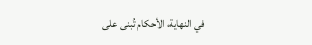في النهاية، الأحكام تُبنى على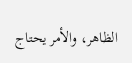الظاهر، والأمر يحتاج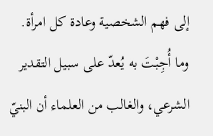إلى فهم الشخصية وعادة كل امرأة. وما أُجِبْتَ به يُعدّ على سبيل التقدير الشرعي، والغالب من العلماء أن البنيّ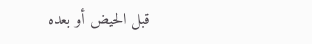قبل الحيض أو بعده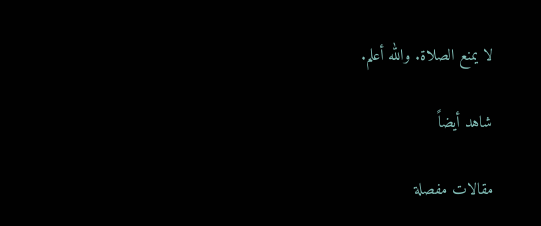لا يمنع الصلاة. والله أعلم.

شاهد أيضاً

مقالات مفصلة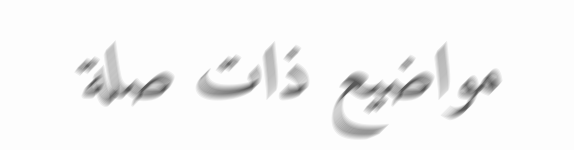مواضيع ذات صلة